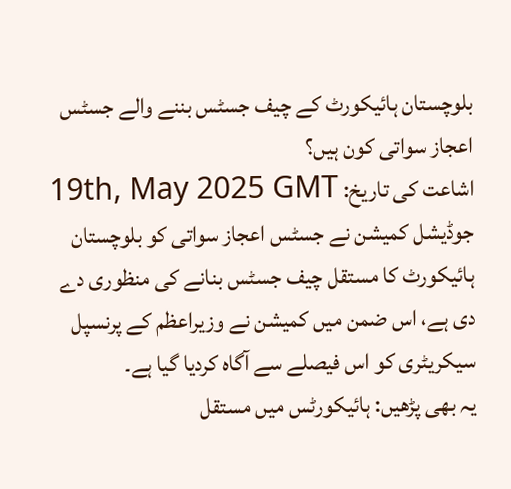بلوچستان ہائیکورٹ کے چیف جسٹس بننے والے جسٹس اعجاز سواتی کون ہیں؟
اشاعت کی تاریخ: 19th, May 2025 GMT
جوڈیشل کمیشن نے جسٹس اعجاز سواتی کو بلوچستان ہائیکورٹ کا مستقل چیف جسٹس بنانے کی منظوری دے دی ہے، اس ضمن میں کمیشن نے وزیراعظم کے پرنسپل سیکریٹری کو اس فیصلے سے آگاہ کردیا گیا ہے۔
یہ بھی پڑھیں: ہائیکورٹس میں مستقل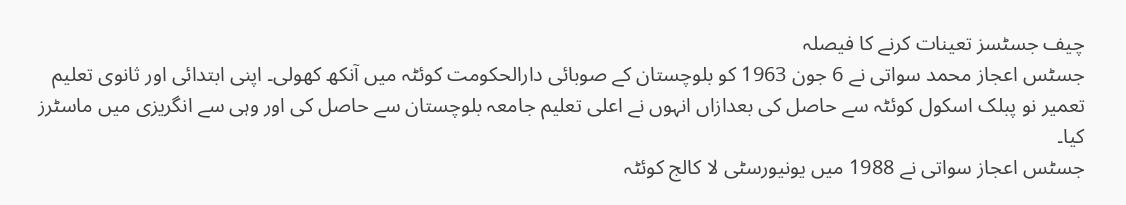چیف جسٹسز تعینات کرنے کا فیصلہ
جسٹس اعجاز محمد سواتی نے 6 جون 1963 کو بلوچستان کے صوبائی دارالحکومت کوئٹہ میں آنکھ کھولی۔ اپنی ابتدائی اور ثانوی تعلیم تعمیر نو پبلک اسکول کوئٹہ سے حاصل کی بعدازاں انہوں نے اعلی تعلیم جامعہ بلوچستان سے حاصل کی اور وہی سے انگریزی میں ماسٹرز کیا۔
جسٹس اعجاز سواتی نے 1988 میں یونیورسٹی لا کالج کوئٹہ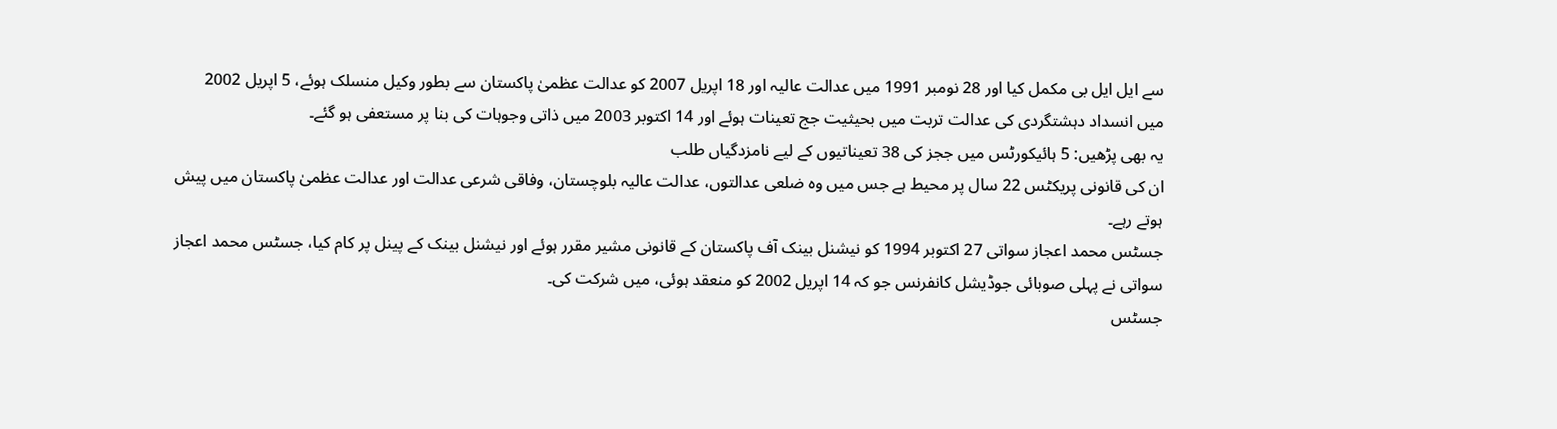سے ایل ایل بی مکمل کیا اور 28 نومبر 1991 میں عدالت عالیہ اور 18 اپریل 2007 کو عدالت عظمیٰ پاکستان سے بطور وکیل منسلک ہوئے، 5 اپریل 2002 میں انسداد دہشتگردی کی عدالت تربت میں بحیثیت جج تعینات ہوئے اور 14 اکتوبر 2003 میں ذاتی وجوہات کی بنا پر مستعفی ہو گئے۔
یہ بھی پڑھیں: 5 ہائیکورٹس میں ججز کی 38 تعیناتیوں کے لیے نامزدگیاں طلب
ان کی قانونی پریکٹس 22 سال پر محیط ہے جس میں وہ ضلعی عدالتوں، عدالت عالیہ بلوچستان، وفاقی شرعی عدالت اور عدالت عظمیٰ پاکستان میں پیش ہوتے رہے۔
جسٹس محمد اعجاز سواتی 27 اکتوبر 1994 کو نیشنل بینک آف پاکستان کے قانونی مشیر مقرر ہوئے اور نیشنل بینک کے پینل پر کام کیا، جسٹس محمد اعجاز سواتی نے پہلی صوبائی جوڈیشل کانفرنس جو کہ 14 اپریل 2002 کو منعقد ہوئی، میں شرکت کی۔
جسٹس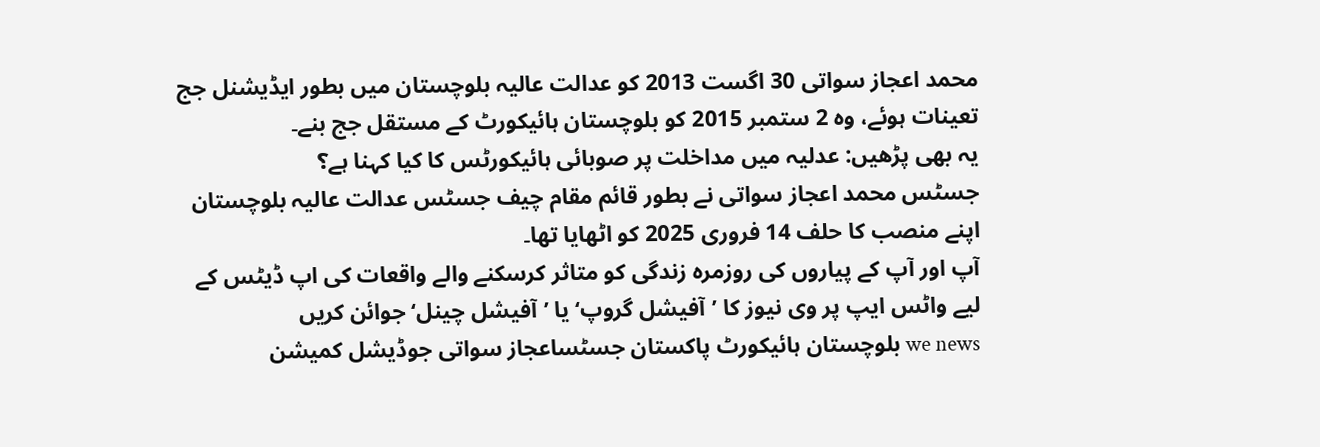محمد اعجاز سواتی 30 اگست 2013 کو عدالت عالیہ بلوچستان میں بطور ایڈیشنل جج تعینات ہوئے، وہ 2 ستمبر 2015 کو بلوچستان ہائیکورٹ کے مستقل جج بنے۔
یہ بھی پڑھیں: عدلیہ میں مداخلت پر صوبائی ہائیکورٹس کا کیا کہنا ہے؟
جسٹس محمد اعجاز سواتی نے بطور قائم مقام چیف جسٹس عدالت عالیہ بلوچستان اپنے منصب کا حلف 14 فروری 2025 کو اٹھایا تھا۔
آپ اور آپ کے پیاروں کی روزمرہ زندگی کو متاثر کرسکنے والے واقعات کی اپ ڈیٹس کے لیے واٹس ایپ پر وی نیوز کا ’آفیشل گروپ‘ یا ’آفیشل چینل‘ جوائن کریں
we news بلوچستان ہائیکورٹ پاکستان جسٹساعجاز سواتی جوڈیشل کمیشن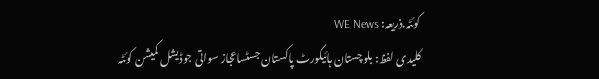کوئٹہ.ذریعہ: WE News
کلیدی لفظ: بلوچستان ہائیکورٹ پاکستان جسٹساعجاز سواتی جوڈیشل کمیشن کوئٹہ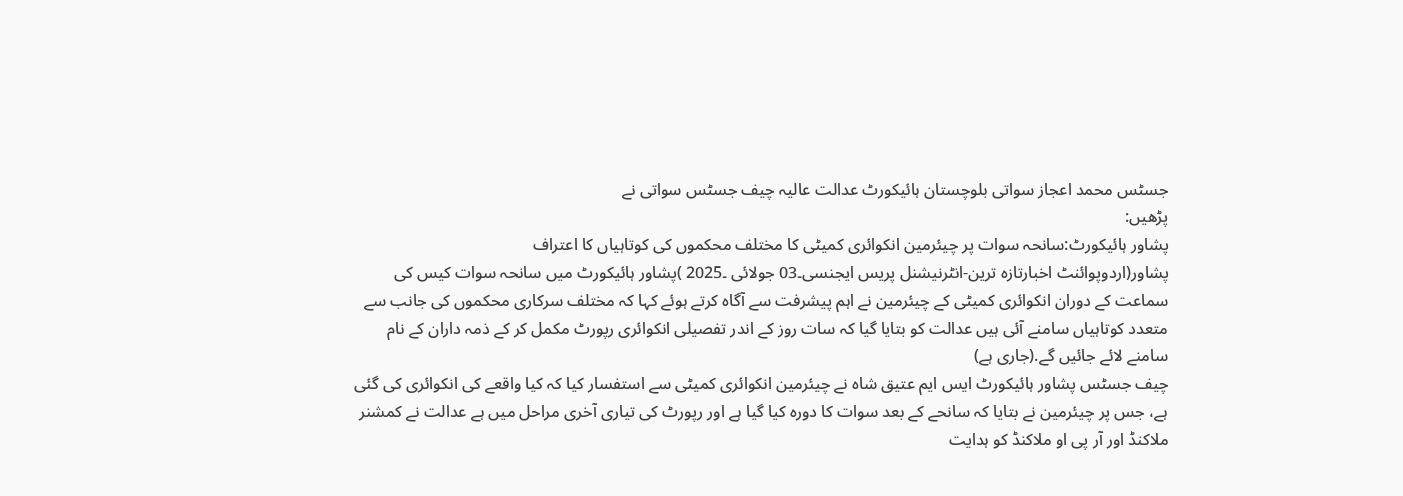جسٹس محمد اعجاز سواتی بلوچستان ہائیکورٹ عدالت عالیہ چیف جسٹس سواتی نے
پڑھیں:
پشاور ہائیکورٹ:سانحہ سوات پر چیئرمین انکوائری کمیٹی کا مختلف محکموں کی کوتاہیاں کا اعتراف
پشاور(اردوپوائنٹ اخبارتازہ ترین-انٹرنیشنل پریس ایجنسی۔03 جولائی ۔2025 )پشاور ہائیکورٹ میں سانحہ سوات کیس کی سماعت کے دوران انکوائری کمیٹی کے چیئرمین نے اہم پیشرفت سے آگاہ کرتے ہوئے کہا کہ مختلف سرکاری محکموں کی جانب سے متعدد کوتاہیاں سامنے آئی ہیں عدالت کو بتایا گیا کہ سات روز کے اندر تفصیلی انکوائری رپورٹ مکمل کر کے ذمہ داران کے نام سامنے لائے جائیں گے.(جاری ہے)
چیف جسٹس پشاور ہائیکورٹ ایس ایم عتیق شاہ نے چیئرمین انکوائری کمیٹی سے استفسار کیا کہ کیا واقعے کی انکوائری کی گئی ہے، جس پر چیئرمین نے بتایا کہ سانحے کے بعد سوات کا دورہ کیا گیا ہے اور رپورٹ کی تیاری آخری مراحل میں ہے عدالت نے کمشنر ملاکنڈ اور آر پی او ملاکنڈ کو ہدایت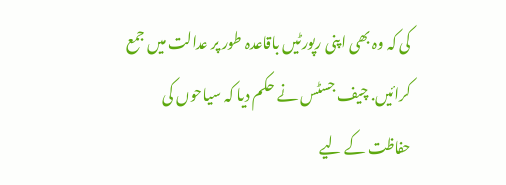کی کہ وہ بھی اپنی رپورٹیں باقاعدہ طور پر عدالت میں جمع کرائیں. چیف جسٹس نے حکم دیا کہ سیاحوں کی حفاظت کے لیے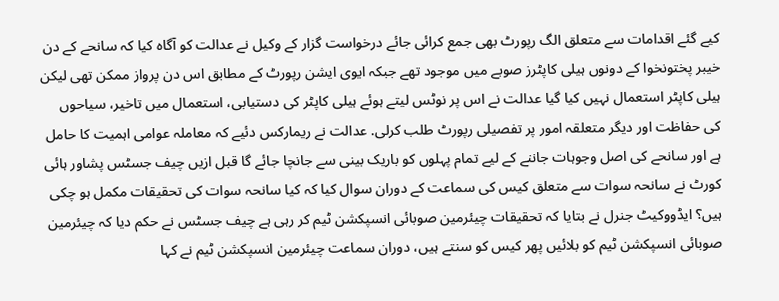کیے گئے اقدامات سے متعلق الگ رپورٹ بھی جمع کرائی جائے درخواست گزار کے وکیل نے عدالت کو آگاہ کیا کہ سانحے کے دن خیبر پختونخوا کے دونوں ہیلی کاپٹرز صوبے میں موجود تھے جبکہ ایوی ایشن رپورٹ کے مطابق اس دن پرواز ممکن تھی لیکن ہیلی کاپٹر استعمال نہیں کیا گیا عدالت نے اس پر نوٹس لیتے ہوئے ہیلی کاپٹر کی دستیابی، استعمال میں تاخیر، سیاحوں کی حفاظت اور دیگر متعلقہ امور پر تفصیلی رپورٹ طلب کرلی. عدالت نے ریمارکس دئیے کہ معاملہ عوامی اہمیت کا حامل ہے اور سانحے کی اصل وجوہات جاننے کے لیے تمام پہلوں کو باریک بینی سے جانچا جائے گا قبل ازیں چیف جسٹس پشاور ہائی کورٹ نے سانحہ سوات سے متعلق کیس کی سماعت کے دوران سوال کیا کہ کیا سانحہ سوات کی تحقیقات مکمل ہو چکی ہیں؟ ایڈووکیٹ جنرل نے بتایا کہ تحقیقات چیئرمین صوبائی انسپکشن ٹیم کر رہی ہے چیف جسٹس نے حکم دیا کہ چیئرمین صوبائی انسپکشن ٹیم کو بلائیں پھر کیس کو سنتے ہیں، دوران سماعت چیئرمین انسپکشن ٹیم نے کہا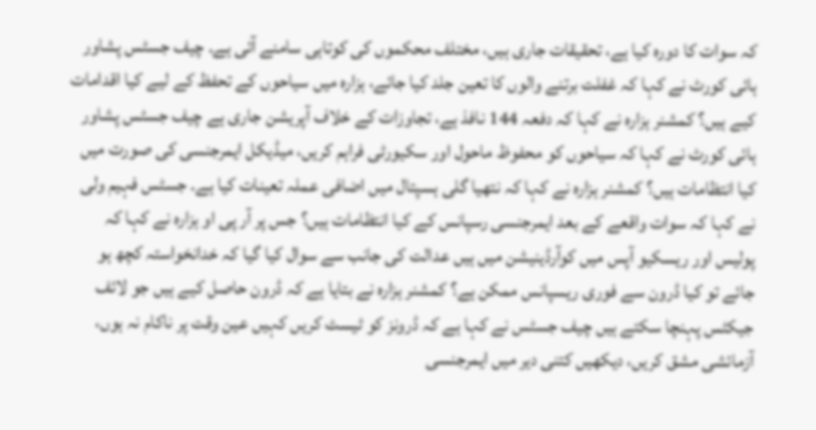کہ سوات کا دورہ کیا ہے، تحقیقات جاری ہیں، مختلف محکموں کی کوتاہی سامنے آئی ہے. چیف جسٹس پشاور ہائی کورٹ نے کہا کہ غفلت برتنے والوں کا تعین جلد کیا جائے، ہزارہ میں سیاحوں کے تحفظ کے لیے کیا اقدامات کیے ہیں؟ کمشنر ہزارہ نے کہا کہ دفعہ 144 نافذ ہے، تجاوزات کے خلاف آپریشن جاری ہے چیف جسٹس پشاور ہائی کورٹ نے کہا کہ سیاحوں کو محفوظ ماحول اور سکیورٹی فراہم کریں، میڈیکل ایمرجنسی کی صورت میں کیا انتظامات ہیں؟ کمشنر ہزارہ نے کہا کہ نتھیا گلی ہسپتال میں اضافی عملہ تعینات کیا ہے. جسٹس فہیم ولی نے کہا کہ سوات واقعے کے بعد ایمرجنسی رسپانس کے کیا انتظامات ہیں؟ جس پر آر پی او ہزارہ نے کہا کہ پولیس اور ریسکیو آپس میں کوآرڈینیشن میں ہیں عدالت کی جانب سے سوال کیا گیا کہ خدانخواستہ کچھ ہو جائے تو کیا ڈرون سے فوری ریسپانس ممکن ہے؟ کمشنر ہزارہ نے بتایا ہے کہ ڈرون حاصل کیے ہیں جو لائف جیکٹس پہنچا سکتے ہیں چیف جسٹس نے کہا ہے کہ ڈرونز کو ٹیسٹ کریں کہیں عین وقت پر ناکام نہ ہوں، آزمائشی مشق کریں، دیکھیں کتنی دیر میں ایمرجنسی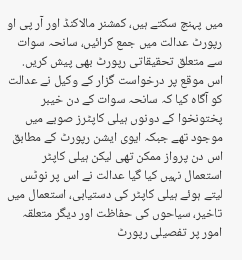میں پہنچ سکتے ہیں، کمشنر مالاکنڈ اور آر پی او رپورٹ عدالت میں جمع کرائیں، سانحہ سوات سے متعلق تحقیقاتی رپورٹ بھی پیش کریں. اس موقع پر درخواست گزار کے وکیل نے عدالت کو آگاہ کیا کہ سانحہ سوات کے دن خیبر پختونخوا کے دونوں ہیلی کاپٹرز صوبے میں موجود تھے جبکہ ایوی ایشن رپورٹ کے مطابق اس دن پرواز ممکن تھی لیکن ہیلی کاپٹر استعمال نہیں کیا گیا عدالت نے اس پر نوٹس لیتے ہوئے ہیلی کاپٹر کی دستیابی، استعمال میں تاخیر، سیاحوں کی حفاظت اور دیگر متعلقہ امور پر تفصیلی رپورٹ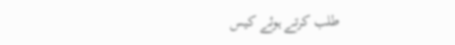طلب کرتے ہوئے کیس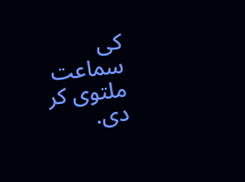کی سماعت ملتوی کر دی.